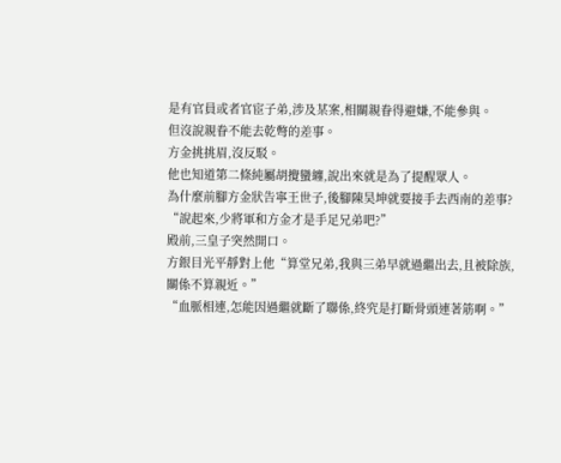是有官員或者官宦子弟,涉及某案,相關親眷得避嫌,不能參與。
但沒說親眷不能去乾彆的差事。
方金挑挑眉,沒反駁。
他也知道第二條純屬胡攪蠻纏,說出來就是為了提醒眾人。
為什麼前腳方金狀告寧王世子,後腳陳昊坤就要接手去西南的差事?
“說起來,少將軍和方金才是手足兄弟吧?”
殿前,三皇子突然開口。
方銀目光平靜對上他“算堂兄弟,我與三弟早就過繼出去,且被除族,關係不算親近。”
“血脈相連,怎能因過繼就斷了聯係,終究是打斷骨頭連著筋啊。”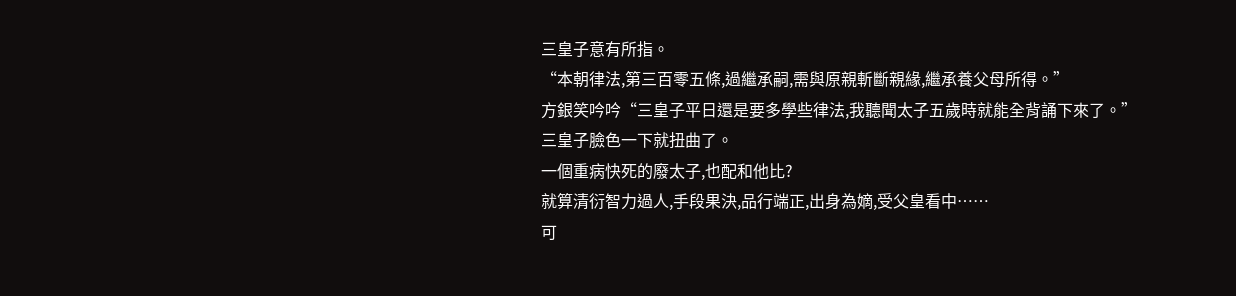三皇子意有所指。
“本朝律法,第三百零五條,過繼承嗣,需與原親斬斷親緣,繼承養父母所得。”
方銀笑吟吟“三皇子平日還是要多學些律法,我聽聞太子五歲時就能全背誦下來了。”
三皇子臉色一下就扭曲了。
一個重病快死的廢太子,也配和他比?
就算清衍智力過人,手段果決,品行端正,出身為嫡,受父皇看中……
可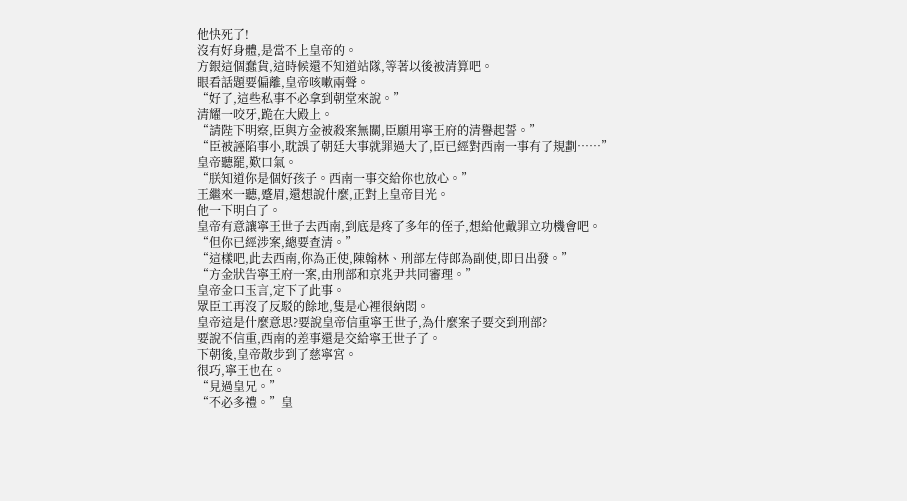他快死了!
沒有好身體,是當不上皇帝的。
方銀這個蠢貨,這時候還不知道站隊,等著以後被清算吧。
眼看話題要偏離,皇帝咳嗽兩聲。
“好了,這些私事不必拿到朝堂來說。”
清耀一咬牙,跪在大殿上。
“請陛下明察,臣與方金被殺案無關,臣願用寧王府的清譽起誓。”
“臣被誣陷事小,耽誤了朝廷大事就罪過大了,臣已經對西南一事有了規劃……”
皇帝聽罷,歎口氣。
“朕知道你是個好孩子。西南一事交給你也放心。”
王繼來一聽,蹙眉,還想說什麼,正對上皇帝目光。
他一下明白了。
皇帝有意讓寧王世子去西南,到底是疼了多年的侄子,想給他戴罪立功機會吧。
“但你已經涉案,總要查清。”
“這樣吧,此去西南,你為正使,陳翰林、刑部左侍郎為副使,即日出發。”
“方金狀告寧王府一案,由刑部和京兆尹共同審理。”
皇帝金口玉言,定下了此事。
眾臣工再沒了反駁的餘地,隻是心裡很納悶。
皇帝這是什麼意思?要說皇帝信重寧王世子,為什麼案子要交到刑部?
要說不信重,西南的差事還是交給寧王世子了。
下朝後,皇帝散步到了慈寧宮。
很巧,寧王也在。
“見過皇兄。”
“不必多禮。”皇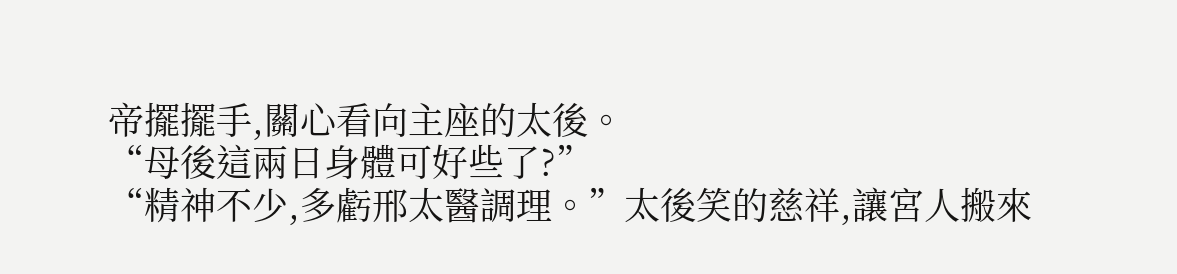帝擺擺手,關心看向主座的太後。
“母後這兩日身體可好些了?”
“精神不少,多虧邢太醫調理。”太後笑的慈祥,讓宮人搬來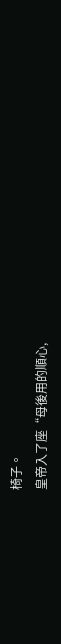椅子。
皇帝入了座“母後用的順心,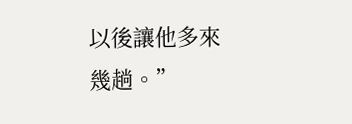以後讓他多來幾趟。”